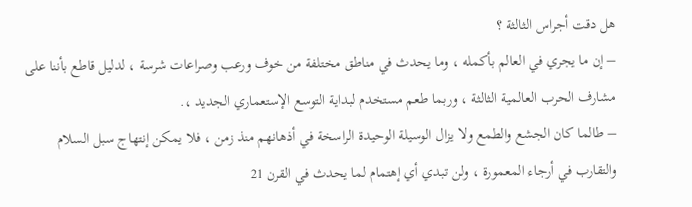هل دقت أجراس الثالثة ؟
– إن ما يجري في العالم بأكمله ، وما يحدث في مناطق مختلفة من خوف ورعب وصراعات شرسة ، لدليل قاطع بأننا على مشارف الحرب العالمية الثالثة ، وربما طعم مستخدم لبداية التوسع الإستعماري الجديد ،.
– طالما كان الجشع والطمع ولا يزال الوسيلة الوحيدة الراسخة في أذهانهم منذ زمن ، فلا يمكن إنتهاج سبل السلام والتقارب في أرجاء المعمورة ، ولن تبدي أي إهتمام لما يحدث في القرن 21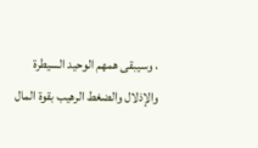، وسيبقى همهم الوحيد السيطرة والإذلال والضغط الرهيب بقوة المال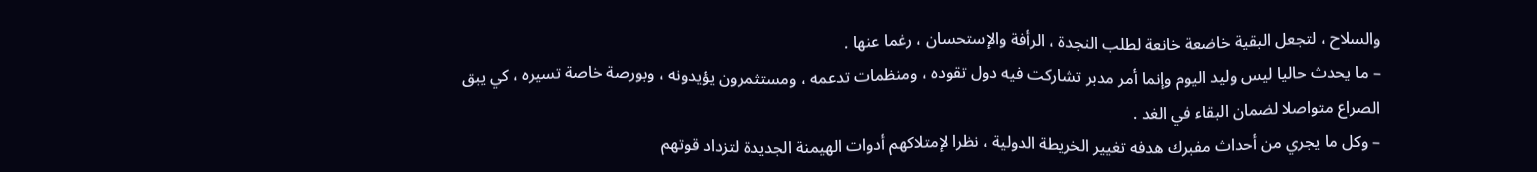والسلاح ، لتجعل البقية خاضعة خانعة لطلب النجدة ، الرأفة والإستحسان ، رغما عنها .
– ما يحدث حاليا ليس وليد اليوم وإنما أمر مدبر تشاركت فيه دول تقوده ، ومنظمات تدعمه ، ومستثمرون يؤيدونه ، وبورصة خاصة تسيره ، كي يبق الصراع متواصلا لضمان البقاء في الغد .
– وكل ما يجري من أحداث مفبرك هدفه تغيير الخريطة الدولية ، نظرا لإمتلاكهم أدوات الهيمنة الجديدة لتزداد قوتهم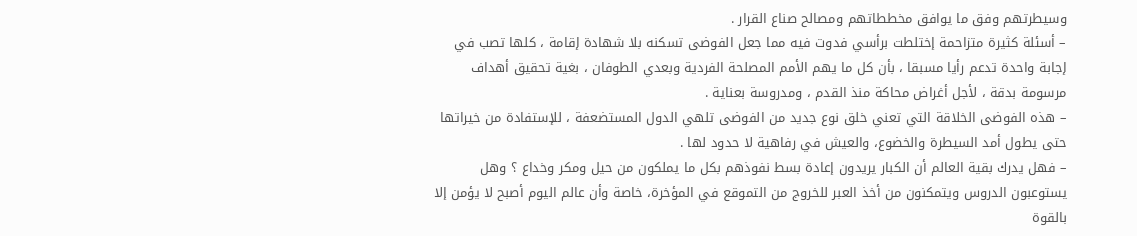وسيطرتهم وفق ما يوافق مخططاتهم ومصالح صناع القرار .
– أسئلة كثيرة متزاحمة إختلطت برأسي فدوت فيه مما جعل الفوضى تسكنه بلا شهادة إقامة ، كلها تصب في إجابة واحدة تدعم رأيا مسبقا ، بأن كل ما يهم الأمم المصلحة الفردية وبعدي الطوفان ، بغية تحقيق أهداف مرسومة بدقة ، لأجل أغراض محاكة منذ القدم ، ومدروسة بعناية .
– هذه الفوضى الخلاقة التي تعني خلق نوع جديد من الفوضى تلهي الدول المستضعفة ، للإستفادة من خيراتها حتى يطول أمد السيطرة والخضوع، والعيش في رفاهية لا حدود لها .
– فهل يدرك بقية العالم أن الكبار يريدون إعادة بسط نفوذهم بكل ما يملكون من حيل ومكر وخداع ؟ وهل يستوعبون الدروس ويتمكنون من أخذ العبر للخروج من التموقع في المؤخرة، خاصة وأن عالم اليوم أصبح لا يؤمن إلا بالقوة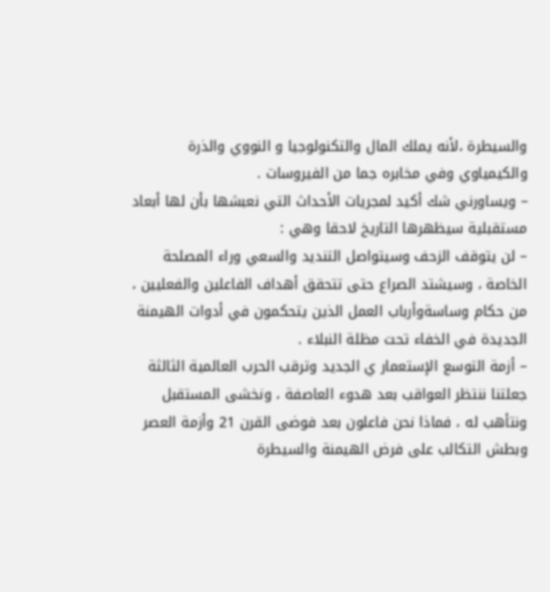والسيطرة ،لأنه يملك المال والتكنولوجيا و النووي والذرة والكيمياوي وفي مخابره جما من الفيروسات .
– ويساورني شك أكيد لمجريات الأحداث التي نعبشها بأن لها أبعاد مستقبلية سيظهرها التاريخ لاحقا وهي :
– لن يتوقف الزحف وسيتواصل التنديد والسعي وراء المصلحة الخاصة ، وسيشتد الصراع حتى تتحقق أهداف الفاعلين والفعليين ، من حكام وساسةوأرباب العمل الذين يتحكمون في أدوات الهيمنة الجديدة في الخفاء تحت مظلة النبلاء .
– أزمة التوسع الإستعمار ي الجديد وترقب الحرب العالمية الثالثة جعلتنا ننتظر العواقب بعد هدوء العاصفة ، ونخشى المستقبل ونتأهب له ، فماذا نحن فاعلون بعد فوضى القرن 21 وأزمة العصر وبطش التكالب على فرض الهيمنة والسيطرة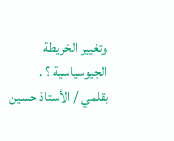وتغيير الخريطة الجيوسياسية ؟ .
بقلمي / الأستاذ حسين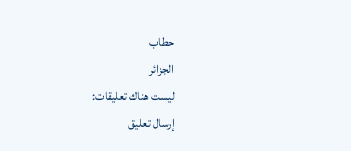حطاب
الجزائر
ليست هناك تعليقات:
إرسال تعليق